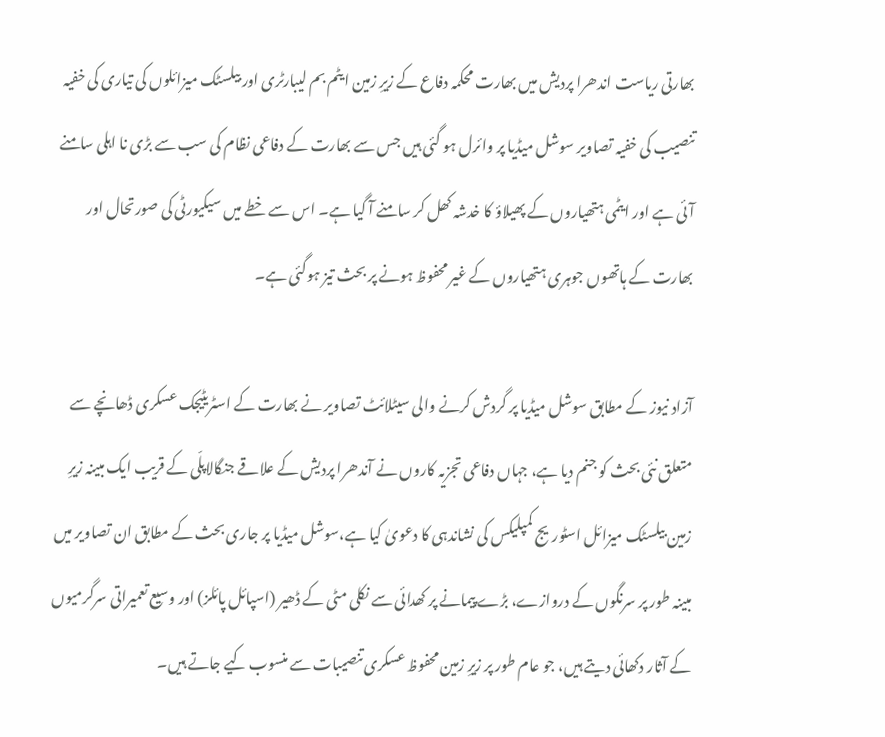بھارتی ریاست اندھرا پردیش میں بھارت محکمہ دفاع کے زیرِ زمین ایٹم بم لیبارٹری اور بیلسٹک میزائلوں کی تیاری کی خفیہ تنصیب کی خفیہ تصاویر سوشل میڈیا پر وائرل ہو گئی ہیں جس سے بھارت کے دفاعی نظام کی سب سے بڑی نا اہلی سامنے آئی ہے اور ایٹمی ہتھیاروں کے پھیلاؤ کا خدشہ کھل کر سامنے آ گیا ہے۔ اس سے خطے میں سیکیورٹی کی صورتحال اور بھارت کے ہاتھوں جوہری ہتھیاروں کے غیر محفوظ ہونے پر بحث تیز ہوگئی ہے۔

آزاد نیوز کے مطابق سوشل میڈیا پر گردش کرنے والی سیٹلائٹ تصاویر نے بھارت کے اسٹریٹیجک عسکری ڈھانچے سے متعلق نئی بحث کو جنم دیا ہے، جہاں دفاعی تجزیہ کاروں نے آندھرا پردیش کے علاقے جنگالاپلّی کے قریب ایک مبینہ زیرِ زمین بیلسٹک میزائل اسٹوریج کمپلیکس کی نشاندہی کا دعویٰ کیا ہے،سوشل میڈیا پر جاری بحث کے مطابق ان تصاویر میں مبینہ طور پر سرنگوں کے دروازے، بڑے پیمانے پر کھدائی سے نکلی مٹی کے ڈھیر (اسپائل پائلز) اور وسیع تعمیراتی سرگرمیوں کے آثار دکھائی دیتے ہیں، جو عام طور پر زیرِ زمین محفوظ عسکری تنصیبات سے منسوب کیے جاتے ہیں۔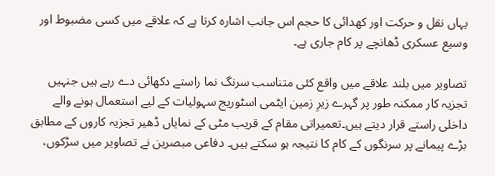یہاں نقل و حرکت اور کھدائی کا حجم اس جانب اشارہ کرتا ہے کہ علاقے میں کسی مضبوط اور وسیع عسکری ڈھانچے پر کام جاری ہے۔

تصاویر میں بلند علاقے میں واقع کئی متناسب سرنگ نما راستے دکھائی دے رہے ہیں جنہیں تجزیہ کار ممکنہ طور پر گہرے زیرِ زمین ایٹمی اسٹوریج سہولیات کے لیے استعمال ہونے والے داخلی راستے قرار دیتے ہیں۔تعمیراتی مقام کے قریب مٹی کے نمایاں ڈھیر تجزیہ کاروں کے مطابق بڑے پیمانے پر سرنگوں کے کام کا نتیجہ ہو سکتے ہیں۔ دفاعی مبصرین نے تصاویر میں سڑکوں،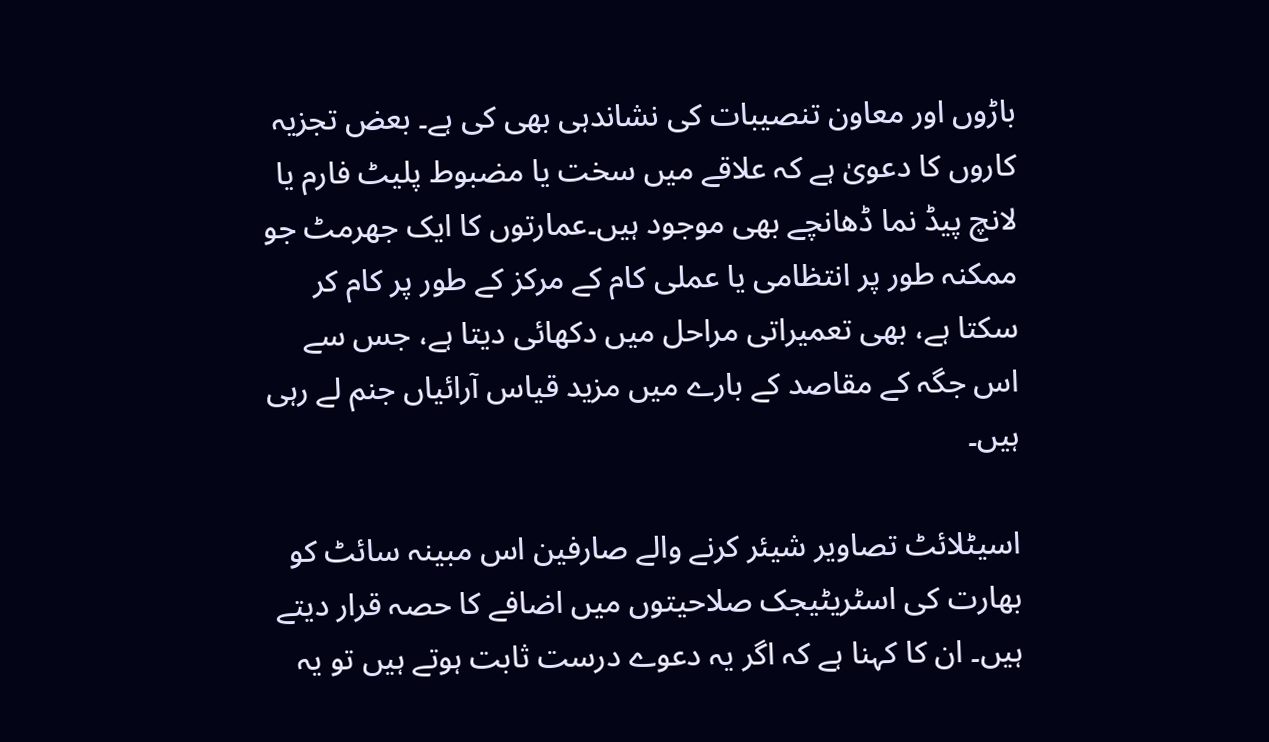باڑوں اور معاون تنصیبات کی نشاندہی بھی کی ہے۔ بعض تجزیہ کاروں کا دعویٰ ہے کہ علاقے میں سخت یا مضبوط پلیٹ فارم یا لانچ پیڈ نما ڈھانچے بھی موجود ہیں۔عمارتوں کا ایک جھرمٹ جو ممکنہ طور پر انتظامی یا عملی کام کے مرکز کے طور پر کام کر سکتا ہے، بھی تعمیراتی مراحل میں دکھائی دیتا ہے، جس سے اس جگہ کے مقاصد کے بارے میں مزید قیاس آرائیاں جنم لے رہی ہیں۔

اسیٹلائٹ تصاویر شیئر کرنے والے صارفین اس مبینہ سائٹ کو بھارت کی اسٹریٹیجک صلاحیتوں میں اضافے کا حصہ قرار دیتے ہیں۔ ان کا کہنا ہے کہ اگر یہ دعوے درست ثابت ہوتے ہیں تو یہ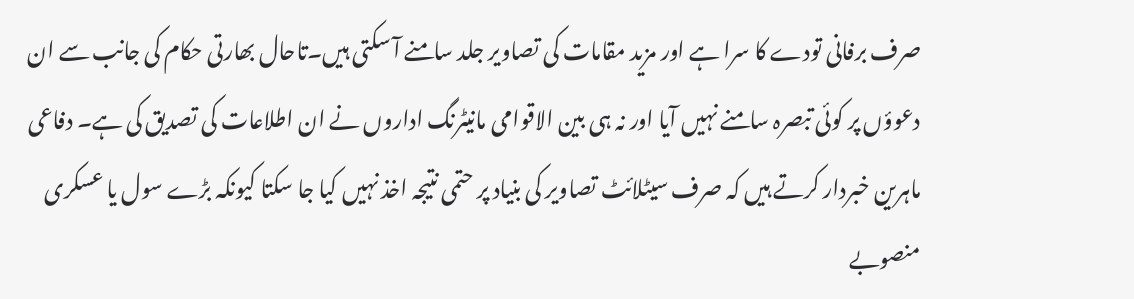صرف برفانی تودے کا سرا ہے اور مزید مقامات کی تصاویر جلد سامنے آ سکتی ہیں۔تاحال بھارتی حکام کی جانب سے ان دعوؤں پر کوئی تبصرہ سامنے نہیں آیا اور نہ ہی بین الاقوامی مانیٹرنگ اداروں نے ان اطلاعات کی تصدیق کی ہے۔ دفاعی ماہرین خبردار کرتے ہیں کہ صرف سیٹلائٹ تصاویر کی بنیاد پر حتمی نتیجہ اخذ نہیں کیا جا سکتا کیونکہ بڑے سول یا عسکری منصوبے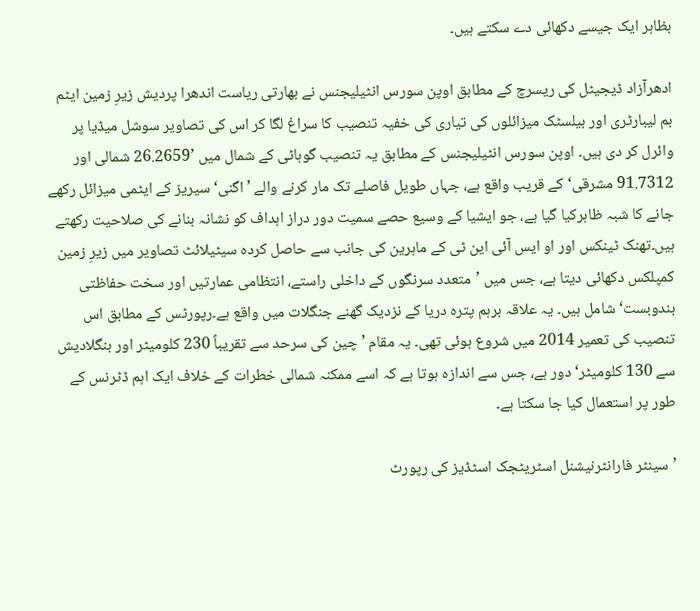بظاہر ایک جیسے دکھائی دے سکتے ہیں۔

ادھرآزاد ڈیجیٹل کی ریسرچ کے مطابق اوپن سورس انٹیلیجنس نے بھارتی ریاست اندھرا پردیش زیرِ زمین ایٹم بم لیبارٹری اور بیلسٹک میزائلوں کی تیاری کی خفیہ تنصیب کا سراغ لگا کر اس کی تصاویر سوشل میڈیا پر وائرل کر دی ہیں۔ اوپن سورس انٹیلیجنس کے مطابق یہ تنصیب گوہاٹی کے شمال میں ’26.2659 شمالی اور 91.7312 مشرقی‘ کے قریب واقع ہے، جہاں طویل فاصلے تک مار کرنے والے ’اگنی‘ سیریز کے ایٹمی میزائل رکھے جانے کا شبہ ظاہرکیا گیا ہے، جو ایشیا کے وسیع حصے سمیت دور دراز اہداف کو نشانہ بنانے کی صلاحیت رکھتے ہیں۔تھنک ٹینکس اور او ایس آئی این ٹی کے ماہرین کی جانب سے حاصل کردہ سیٹیلائٹ تصاویر میں زیرِ زمین کمپلکس دکھائی دیتا ہے، جس میں ’متعدد سرنگوں کے داخلی راستے، انتظامی عمارتیں اور سخت حفاظتی بندوبست‘ شامل ہیں۔ یہ علاقہ برہم پترہ دریا کے نزدیک گھنے جنگلات میں واقع ہے۔رپورٹس کے مطابق اس تنصیب کی تعمیر 2014 میں شروع ہوئی تھی۔ یہ مقام ’چین کی سرحد سے تقریباً 230 کلومیٹر اور بنگلادیش سے 130 کلومیٹر‘ دور ہے، جس سے اندازہ ہوتا ہے کہ اسے ممکنہ شمالی خطرات کے خلاف ایک اہم ڈٹرنس کے طور پر استعمال کیا جا سکتا ہے۔

’سینٹر فارانٹرنیشنل اسٹریٹجک اسٹڈیز کی رپورٹ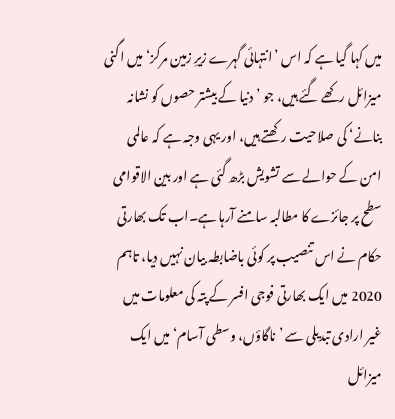میں کہا گیا ہے کہ اس ’انتہائی گہرے زیرِ زمین مرکز‘ میں اگنی میزائل رکھے گئے ہیں، جو ’دنیا کے بیشتر حصوں کو نشانہ بنانے‘ کی صلاحیت رکھتے ہیں، اور یہی وجہ ہے کہ عالمی امن کے حوالے سے تشویش بڑھ گئی ہے اور بین الاقوامی سطح پر جائزے کا مطالبہ سامنے آرہا ہے۔اب تک بھارتی حکام نے اس تنصیب پر کوئی باضابطہ بیان نہیں دیا، تاہم 2020 میں ایک بھارتی فوجی افسر کے پتہ کی معلومات میں غیر ارادی تبدیلی سے ’ناگاؤں، وسطی آسام‘ میں ایک میزائل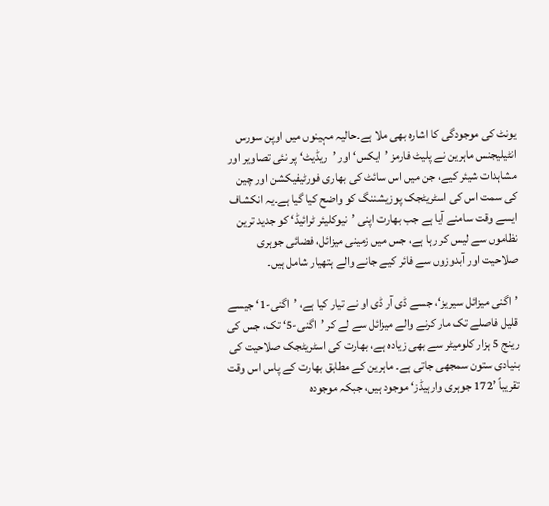یونٹ کی موجودگی کا اشارہ بھی ملا ہے۔حالیہ مہینوں میں اوپن سورس انٹیلیجنس ماہرین نے پلیٹ فارمز ’ایکس‘ اور ’ریڈیٹ‘ پر نئی تصاویر اور مشاہدات شیئر کیے، جن میں اس سائٹ کی بھاری فورٹیفیکشن اور چین کی سمت اس کی اسٹریٹجک پوزیشننگ کو واضح کیا گیا ہے۔یہ انکشاف ایسے وقت سامنے آیا ہے جب بھارت اپنی ’نیوکلیئر ٹرائیڈ‘ کو جدید ترین نظاموں سے لیس کر رہا ہے، جس میں زمینی میزائل، فضائی جوہری صلاحیت اور آبدوزوں سے فائر کیے جانے والے ہتھیار شامل ہیں۔

’اگنی میزائل سیریز‘، جسے ڈی آر ڈی او نے تیار کیا ہے، ’اگنی-1‘ جیسے قلیل فاصلے تک مار کرنے والے میزائل سے لے کر ’اگنی-5‘ تک، جس کی رینج 5 ہزار کلومیٹر سے بھی زیادہ ہے، بھارت کی اسٹریٹجک صلاحیت کی بنیادی ستون سمجھی جاتی ہے۔ ماہرین کے مطابق بھارت کے پاس اس وقت تقریباً ’172 جوہری وارہیڈز‘ موجود ہیں، جبکہ موجودہ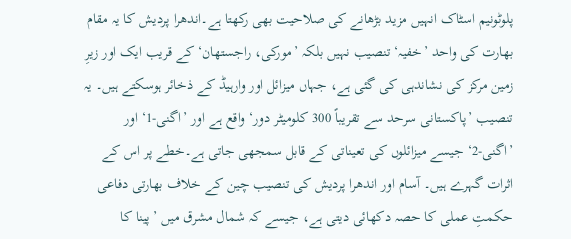پلوٹونیم اسٹاک انہیں مزید بڑھانے کی صلاحیت بھی رکھتا ہے۔اندھرا پردیش کا یہ مقام بھارت کی واحد ’خفیہ‘ تنصیب نہیں بلکہ ’مورکی، راجستھان‘ کے قریب ایک اور زیرِ زمین مرکز کی نشاندہی کی گئی ہے، جہاں میزائل اور وارہیڈ کے ذخائر ہوسکتے ہیں۔ یہ تنصیب ’پاکستانی سرحد سے تقریباً 300 کلومیٹر دور‘ واقع ہے اور ’اگنی-1‘ اور ’اگنی-2‘ جیسے میزائلوں کی تعیناتی کے قابل سمجھی جاتی ہے۔خطے پر اس کے اثرات گہرے ہیں۔ آسام اور اندھرا پردیش کی تنصیب چین کے خلاف بھارتی دفاعی حکمتِ عملی کا حصہ دکھائی دیتی ہے، جیسے کہ شمال مشرق میں ’پینا کا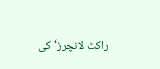راکٹ لانچرز‘ کی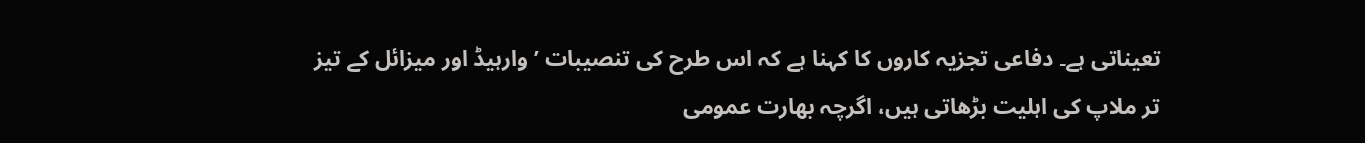تعیناتی ہے۔ دفاعی تجزیہ کاروں کا کہنا ہے کہ اس طرح کی تنصیبات ’وارہیڈ اور میزائل کے تیز تر ملاپ کی اہلیت بڑھاتی ہیں، اگرچہ بھارت عمومی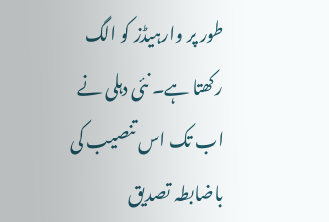طور پر وارہیڈز کو الگ رکھتا ہے۔ نئی دہلی نے اب تک اس تنصیب کی باضابطہ تصدیق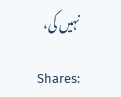نہیں کی،

Shares: